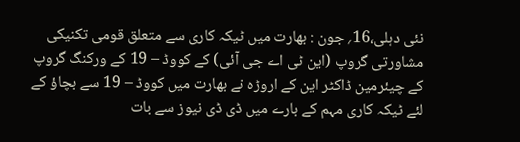نئی دہلی،16؍ جون : بھارت میں ٹیکہ کاری سے متعلق قومی تکنیکی مشاورتی گروپ (این ٹی اے جی آئی) کے کووڈ – 19 کے ورکنگ گروپ کے چیئرمین ڈاکٹر این کے اروڑہ نے بھارت میں کووڈ – 19 سے بچاؤ کے لئے ٹیکہ کاری مہم کے بارے میں ڈی ڈی نیوز سے بات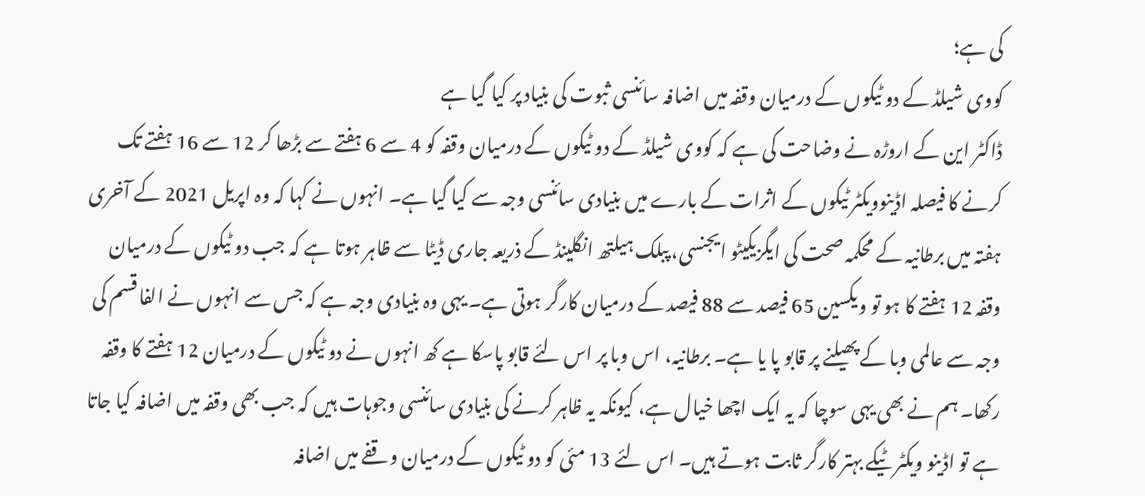کی ہے؛
کووی شیلڈ کے دو ٹیکوں کے درمیان وقفہ میں اضافہ سائنسی ثبوت کی بنیاد پر کیا گیا ہے
ڈاکٹر این کے اروڑہ نے وضاحت کی ہے کہ کووی شیلڈ کے دو ٹیکوں کے درمیان وقفہ کو 4 سے 6 ہفتے سے بڑھا کر 12 سے 16 ہفتے تک کرنے کا فیصلہ اڈینوویکٹر ٹیکوں کے اثرات کے بارے میں بنیادی سائنسی وجہ سے کیا گیا ہے۔ انہوں نے کہا کہ وہ اپریل 2021 کے آخری ہفتہ میں برطانیہ کے محکمہ صحت کی ایگزیکیٹو ایجنسی، پبلک ہیلتھ انگلینڈ کے ذریعہ جاری ڈیٹا سے ظاہر ہوتا ہے کہ جب دو ٹیکوں کے درمیان وقفہ 12 ہفتے کا ہو تو ویکسین 65 فیصد سے 88 فیصد کے درمیان کارگر ہوتی ہے۔ یہی وہ بنیادی وجہ ہے کہ جس سے انہوں نے الفا قسم کی وجہ سے عالمی وبا کے پھیلنے پر قابو پا یا ہے۔ برطانیہ، اس وبا پر اس لئے قابو پاسکا ہے کھ انہوں نے دو ٹیکوں کے درمیان 12 ہفتے کا وقفہ رکھا۔ ہم نے بھی یہی سوچا کہ یہ ایک اچھا خیال ہے، کیونکہ یہ ظاہر کرنے کی بنیادی سائنسی وجوہات ہیں کہ جب بھی وقفہ میں اضافہ کیا جاتا ہے تو اڈینو ویکٹر ٹیکے بہتر کارگر ثابت ہوتے ہیں۔ اس لئے 13 مئی کو دو ٹیکوں کے درمیان وقفے میں اضافہ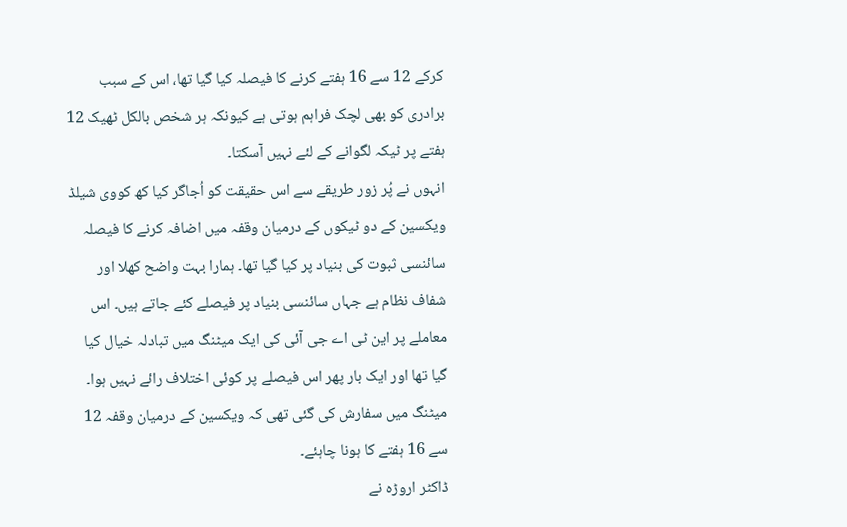کرکے 12 سے 16 ہفتے کرنے کا فیصلہ کیا گیا تھا، اس کے سبب برادری کو بھی لچک فراہم ہوتی ہے کیونکہ ہر شخص بالکل ٹھیک 12 ہفتے پر ٹیکہ لگوانے کے لئے نہیں آسکتا۔
انہوں نے پُر زور طریقے سے اس حقیقت کو اُجاگر کیا کھ کووی شیلڈ ویکسین کے دو ٹیکوں کے درمیان وقفہ میں اضافہ کرنے کا فیصلہ سائنسی ثبوت کی بنیاد پر کیا گیا تھا۔ ہمارا بہت واضح کھلا اور شفاف نظام ہے جہاں سائنسی بنیاد پر فیصلے کئے جاتے ہیں۔ اس معاملے پر این ٹی اے جی آئی کی ایک میٹنگ میں تبادلہ خیال کیا گیا تھا اور ایک بار پھر اس فیصلے پر کوئی اختلاف رائے نہیں ہوا۔ میٹنگ میں سفارش کی گئی تھی کہ ویکسین کے درمیان وقفہ 12 سے 16 ہفتے کا ہونا چاہئے۔
ڈاکٹر اروڑہ نے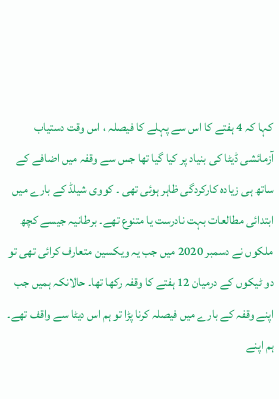کہا کہ 4 ہفتے کا اس سے پہلے کا فیصلہ ، اس وقت دستیاب آزمائشی ڈیٹا کی بنیاد پر کیا گیا تھا جس سے وقفہ میں اضافے کے ساتھ ہی زیادہ کارکردگی ظاہر ہوئی تھی ۔ کووی شیلڈ کے بارے میں ابتدائی مطالعات بہت نادرست یا متنوع تھے۔ برطانیہ جیسے کچھ ملکوں نے دسمبر 2020 میں جب یہ ویکسین متعارف کرائی تھی تو دو ٹیکوں کے درمیان 12 ہفتے کا وقفہ رکھا تھا۔ حالانکہ ہمیں جب اپنے وقفہ کے بارے میں فیصلہ کرنا پڑا تو ہم اس دیٹا سے واقف تھے۔ ہم اپنے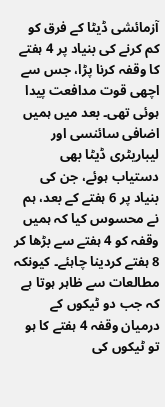آزمائشی ڈیٹا کے فرق کو کم کرنے کی بنیاد پر 4 ہفتے کا وقفہ کرنا پڑا، جس سے اچھی قوت مدافعت پیدا ہوئی تھی۔ بعد میں ہمیں اضافی سائنسی اور لیباریٹری ڈیٹا بھی دستیاب ہوئے، جن کی بنیاد پر 6 ہفتے کے بعد، ہم نے محسوس کیا کہ ہمیں وقفہ کو 4 ہفتے سے بڑھا کر 8 ہفتے کردینا چاہئے۔ کیونکہ مطالعات سے ظاہر ہوتا ہے کہ جب دو ٹیکوں کے درمیان وقفہ 4 ہفتے کا ہو تو ٹیکوں کی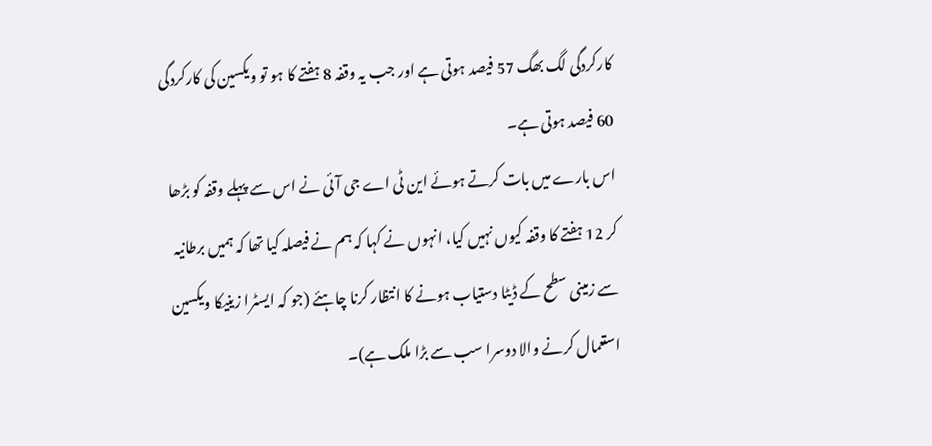کارکردگی لگ بھگ 57 فیصد ہوتی ہے اور جب یہ وقفہ 8 ہفتے کا ہو تو ویکسین کی کارکردگی 60 فیصد ہوتی ہے۔
اس بارے میں بات کرتے ہوئے این ٹی اے جی آئی نے اس سے پہلے وقفہ کو بڑھا کر 12 ہفتے کا وقفہ کیوں نہیں کیا، انہوں نے کہا کہ ہم نے فیصلہ کیا تھا کہ ہمیں برطانیہ سے زمینی سطح کے ڈیٹا دستیاب ہونے کا انتظار کرنا چاہئے (جو کہ ایسٹرا زینیکا ویکسین استعمال کرنے والا دوسرا سب سے بڑا ملک ہے)۔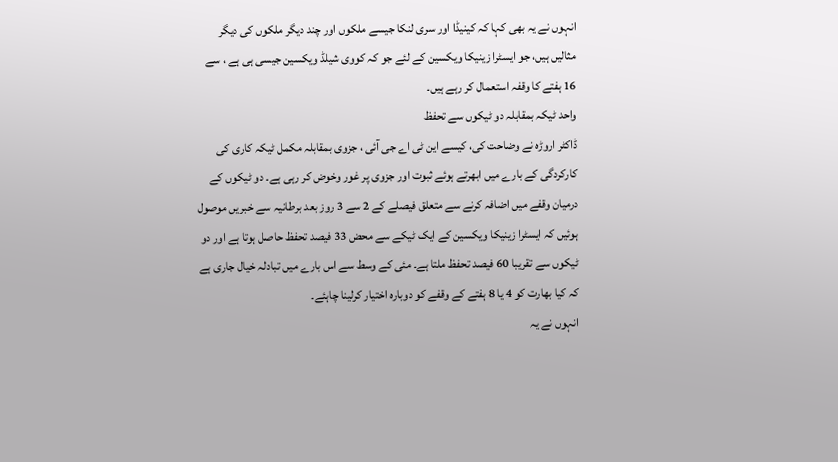انہوں نے یہ بھی کہا کہ کینیڈا اور سری لنکا جیسے ملکوں اور چند دیگر ملکوں کی دیگر مثالیں ہیں، جو ایسٹرا زینیکا ویکسین کے لئے جو کہ کووی شیلڈ ویکسین جیسی ہی ہے ، سے 16 ہفتے کا وقفہ استعمال کر رہے ہیں۔
واحد ٹیکہ بمقابلہ دو ٹیکوں سے تحفظ
ڈاکٹر اروڑہ نے وضاحت کی، کیسے این ٹی اے جی آئی ، جزوی بمقابلہ مکمل ٹیکہ کاری کی کارکردگی کے بارے میں ابھرتے ہوئے ثبوت اور جزوی پر غور وخوض کر رہی ہے۔ دو ٹیکوں کے درمیان وقفے میں اضافہ کرنے سے متعلق فیصلے کے 2 سے 3 روز بعد برطانیہ سے خبریں موصول ہوئیں کہ ایسٹرا زینیکا ویکسین کے ایک ٹیکے سے محض 33 فیصد تحفظ حاصل ہوتا ہے اور دو ٹیکوں سے تقریبا 60 فیصد تحفظ ملتا ہے۔ مئی کے وسط سے اس بارے میں تبادلہ خیال جاری ہے کہ کیا بھارت کو 4 یا 8 ہفتے کے وقفے کو دوبارہ اختیار کرلینا چاہئے۔
انہوں نے یہ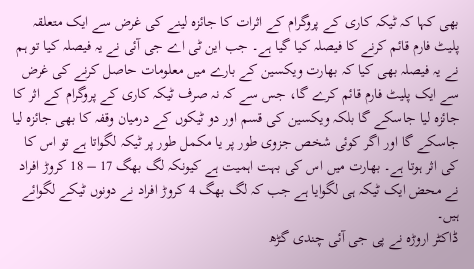بھی کہا کہ ٹیکہ کاری کے پروگرام کے اثرات کا جائزہ لینے کی غرض سے ایک متعلقہ پلیٹ فارم قائم کرنے کا فیصلہ کیا گیا ہے۔ جب این ٹی اے جی آئی نے یہ فیصلہ کیا تو ہم نے یہ فیصلہ بھی کیا کہ بھارت ویکسین کے بارے میں معلومات حاصل کرنے کی غرض سے ایک پلیٹ فارم قائم کرے گا، جس سے کہ نہ صرف ٹیکہ کاری کے پروگرام کے اثر کا جائزہ لیا جاسکے گا بلکہ ویکسین کی قسم اور دو ٹیکوں کے درمیان وقفہ کا بھی جائزہ لیا جاسکے گا اور اگر کوئی شخص جزوی طور پر یا مکمل طور پر ٹیکہ لگواتا ہے تو اس کا کی اثر ہوتا ہے۔ بھارت میں اس کی بہت اہمیت ہے کیونکہ لگ بھگ 17 – 18 کروڑ افراد نے محض ایک ٹیکہ ہی لگوایا ہے جب کہ لگ بھگ 4 کروڑ افراد نے دونوں ٹیکے لگوائے ہیں۔
ڈاکٹر اروڑہ نے پی جی آئی چندی گڑھ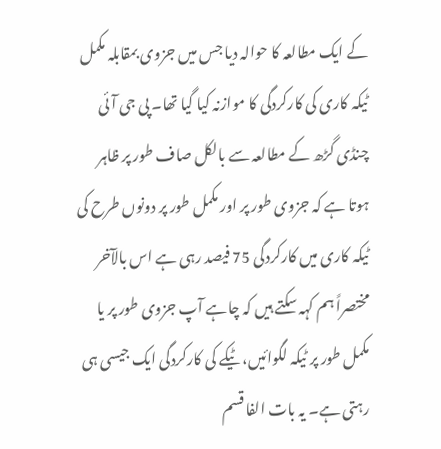کے ایک مطالعہ کا حوالہ دیا جس میں جزوی بمقابلہ مکمل ٹیکہ کاری کی کارکردگی کا موازنہ کیا گیا تھا۔ پی جی آئی چنڈی گڑھ کے مطالعہ سے بالکل صاف طور پر ظاہر ہوتا ہے کہ جزوی طور پر اور مکمل طور پر دونوں طرح کی ٹیکہ کاری میں کارکردگی 75 فیصد رہی ہے اس بالآخر مختصراً ہم کہہ سکتے ہیں کہ چاہے آپ جزوی طور پر یا مکمل طور پر ٹیکہ لگوائیں، ٹیکے کی کارکردگی ایک جیسی ہی رہتی ہے۔ یہ بات الفا قسم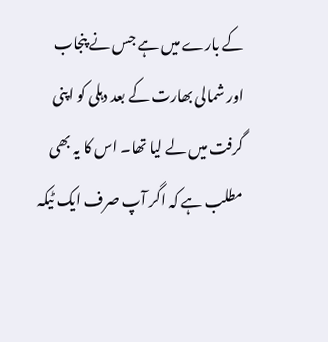کے بارے میں ہے جس نے پنجاب اور شمالی بھارت کے بعد دہلی کو اپنی گرفت میں لے لیا تھا۔ اس کا یہ بھی مطلب ہے کہ اگر آپ صرف ایک ٹیکہ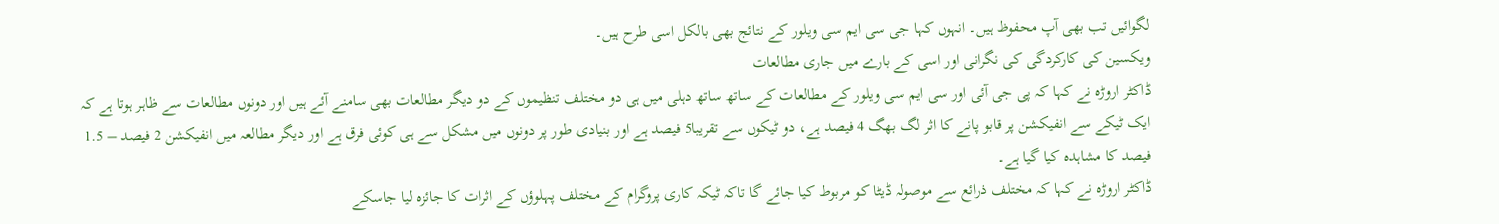لگوائیں تب بھی آپ محفوظ ہیں۔ انہوں کہا جی سی ایم سی ویلور کے نتائج بھی بالکل اسی طرح ہیں۔
ویکسین کی کارکردگی کی نگرانی اور اسی کے بارے میں جاری مطالعات
ڈاکٹر اروڑہ نے کہا کہ پی جی آئی اور سی ایم سی ویلور کے مطالعات کے ساتھ ساتھ دہلی میں ہی دو مختلف تنظیموں کے دو دیگر مطالعات بھی سامنے آئے ہیں اور دونوں مطالعات سے ظاہر ہوتا ہے کہ ایک ٹیکے سے انفیکشن پر قابو پانے کا اثر لگ بھگ 4 فیصد ہے، دو ٹیکوں سے تقریبا5 فیصد ہے اور بنیادی طور پر دونوں میں مشکل سے ہی کوئی فرق ہے اور دیگر مطالعہ میں انفیکشن 2 فیصد – 1.5 فیصد کا مشاہدہ کیا گیا ہے۔
ڈاکٹر اروڑہ نے کہا کہ مختلف ذرائع سے موصولہ ڈیٹا کو مربوط کیا جائے گا تاکہ ٹیکہ کاری پروگرام کے مختلف پہلوؤں کے اثرات کا جائزہ لیا جاسکے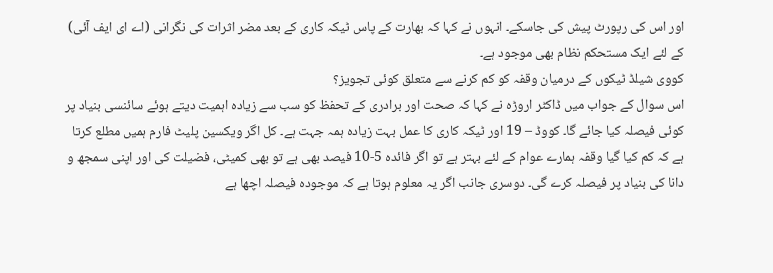اور اس کی رپورٹ پیش کی جاسکے۔ انہوں نے کہا کہ بھارت کے پاس ٹیکہ کاری کے بعد مضر اثرات کی نگرانی (اے ای ایف آئی) کے لئے ایک مستحکم نظام بھی موجود ہے۔
کووی شیلڈ ٹیکوں کے درمیان وقفہ کو کم کرنے سے متعلق کوئی تجویز؟
اس سوال کے جواب میں ڈاکٹر اروڑہ نے کہا کہ صحت اور برادری کے تحفظ کو سب سے زیادہ اہمیت دیتے ہوئے سائنسی بنیاد پر کوئی فیصلہ کیا جائے گا۔ کووڈ – 19 اور ٹیکہ کاری کا عمل بہت زیادہ ہمہ جہت ہے۔ کل اگر ویکسین پلیٹ فارم ہمیں مطلع کرتا ہے کہ کم کیا گیا وقفہ ہمارے عوام کے لئے بہتر ہے تو اگر فائدہ 5-10 فیصد بھی ہے تو بھی کمیٹی، فضیلت کی اور اپنی سمجھ و دانا کی بنیاد پر فیصلہ کرے گی۔ دوسری جانب اگر یہ معلوم ہوتا ہے کہ موجودہ فیصلہ اچھا ہے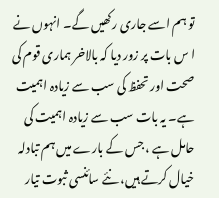تو ہم اسے جاری رکھیں گے۔ انہوں نے ا س بات پر زور دیا کہ بالاخر ہماری قوم کی صحت اور تحفظ کی سب سے زیادہ اہمیت ہے۔ یہ بات سب سے زیادہ اہمیت کی حامل ہے ، جس کے بارے میں ہم تبادلہ خیال کرتے ہیں، نئے سائنسی ثبوت تیار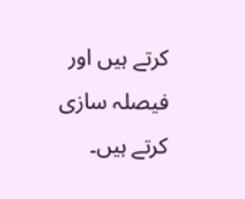کرتے ہیں اور فیصلہ سازی کرتے ہیں۔